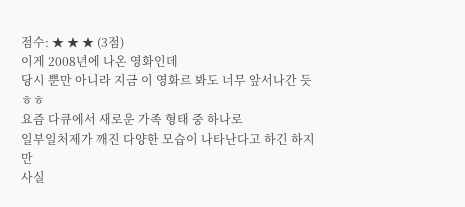점수: ★ ★ ★ (3점)
이게 2008년에 나온 영화인데
당시 뿐만 아니라 지금 이 영화르 봐도 너무 앞서나간 듯 ㅎㅎ
요즘 다큐에서 새로운 가족 형태 중 하나로
일부일처제가 깨진 다양한 모습이 나타난다고 하긴 하지만
사실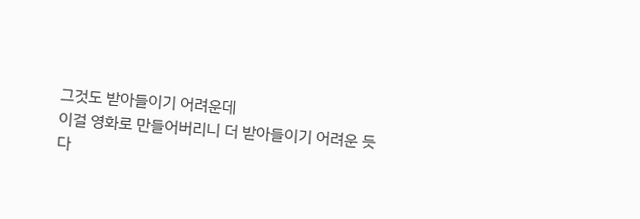그것도 받아들이기 어려운데
이걸 영화로 만들어버리니 더 받아들이기 어려운 듯
다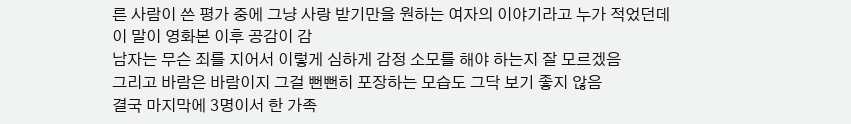른 사람이 쓴 평가 중에 그냥 사랑 받기만을 원하는 여자의 이야기라고 누가 적었던데
이 말이 영화본 이후 공감이 감
남자는 무슨 죄를 지어서 이렇게 심하게 감정 소모를 해야 하는지 잘 모르겠음
그리고 바람은 바람이지 그걸 뻔뻔히 포장하는 모습도 그닥 보기 좋지 않음
결국 마지막에 3명이서 한 가족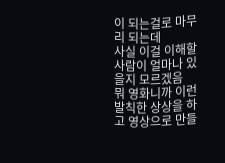이 되는걸로 마무리 되는데
사실 이걸 이해할 사람이 얼마나 있을지 모르겠음
뭐 영화니까 이런 발칙한 상상을 하고 영상으로 만들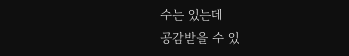수는 있는데
공감받을 수 있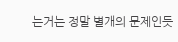는거는 정말 별개의 문제인듯